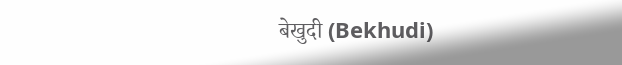बेखुदी (Bekhudi)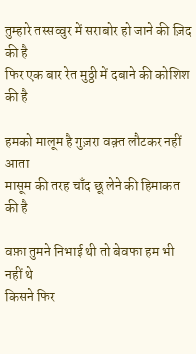तुम्हारे तस्सव्वुर में सराबोर हो जाने की ज़िद की है
फिर एक बार रेत मुठ्ठी में दबाने की कोशिश की है

हमको मालूम है गुज़रा वक़्त लौटकर नहीं आता
मासूम की तरह चाँद छू लेने की हिमाकत की है

वफ़ा तुमने निभाई थी तो बेवफा हम भी नहीं थे
किसने फिर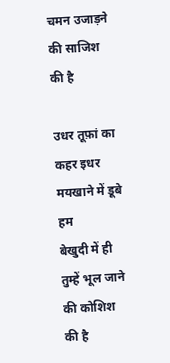चमन उजाड़ने की साजिश की है

उधर तूफ़ां का कहर इधर मयखाने में डूबे हम
बेखुदी में ही तुम्हें भूल जाने की कोशिश की है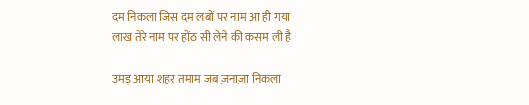दम निकला जिस दम लबों पर नाम आ ही गया
लाख तेरे नाम पर होंठ सी लेने की कसम ली है

उमड़ आया शहर तमाम जब ज़नाज़ा निकला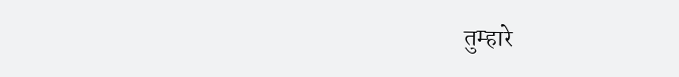तुम्हारे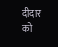दीदार को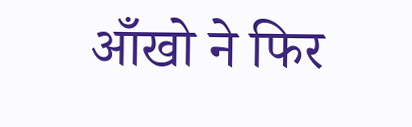आँखो ने फिर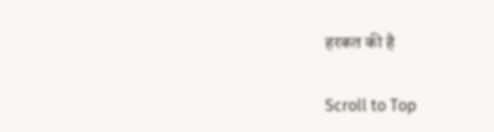हरकत की है

Scroll to Top